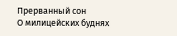Прерванный сон
О милицейских буднях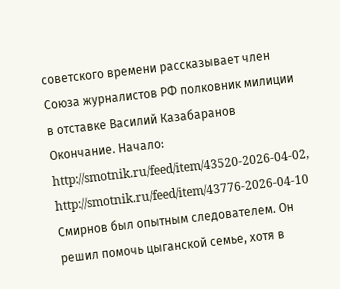советского времени рассказывает член Союза журналистов РФ полковник милиции в отставке Василий Казабаранов
Окончание. Начало:
http://smotnik.ru/feed/item/43520-2026-04-02,
http://smotnik.ru/feed/item/43776-2026-04-10
Смирнов был опытным следователем. Он решил помочь цыганской семье, хотя в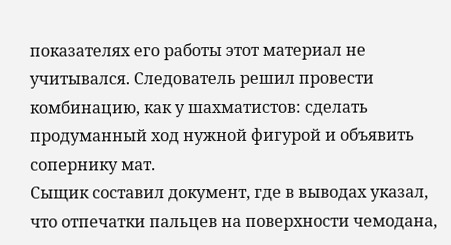показателях его работы этот материал не учитывался. Следователь решил провести комбинацию, как у шахматистов: сделать продуманный ход нужной фигурой и объявить сопернику мат.
Сыщик составил документ, где в выводах указал, что отпечатки пальцев на поверхности чемодана,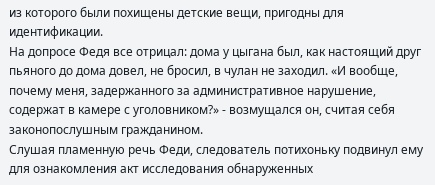из которого были похищены детские вещи, пригодны для идентификации.
На допросе Федя все отрицал: дома у цыгана был, как настоящий друг пьяного до дома довел, не бросил, в чулан не заходил. «И вообще, почему меня, задержанного за административное нарушение, содержат в камере с уголовником?» - возмущался он, считая себя законопослушным гражданином.
Слушая пламенную речь Феди, следователь потихоньку подвинул ему для ознакомления акт исследования обнаруженных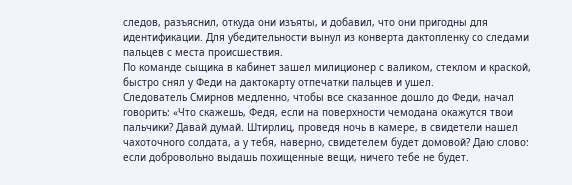следов, разъяснил, откуда они изъяты, и добавил, что они пригодны для идентификации. Для убедительности вынул из конверта дактопленку со следами пальцев с места происшествия.
По команде сыщика в кабинет зашел милиционер с валиком, стеклом и краской, быстро снял у Феди на дактокарту отпечатки пальцев и ушел.
Следователь Смирнов медленно, чтобы все сказанное дошло до Феди, начал говорить: «Что скажешь, Федя, если на поверхности чемодана окажутся твои пальчики? Давай думай. Штирлиц, проведя ночь в камере, в свидетели нашел чахоточного солдата, а у тебя, наверно, свидетелем будет домовой? Даю слово: если добровольно выдашь похищенные вещи, ничего тебе не будет.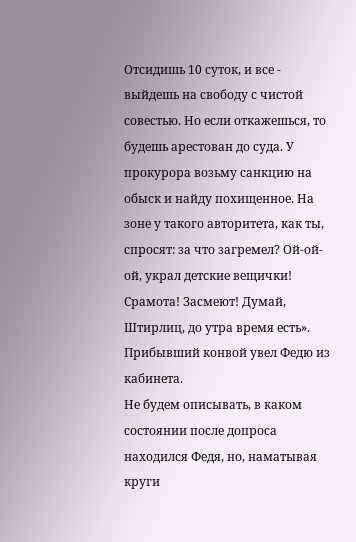Отсидишь 10 суток, и все - выйдешь на свободу с чистой совестью. Но если откажешься, то будешь арестован до суда. У прокурора возьму санкцию на обыск и найду похищенное. На зоне у такого авторитета, как ты, спросят: за что загремел? Ой-ой-ой, украл детские вещички! Срамота! Засмеют! Думай, Штирлиц, до утра время есть».
Прибывший конвой увел Федю из кабинета.
Не будем описывать, в каком состоянии после допроса находился Федя, но, наматывая круги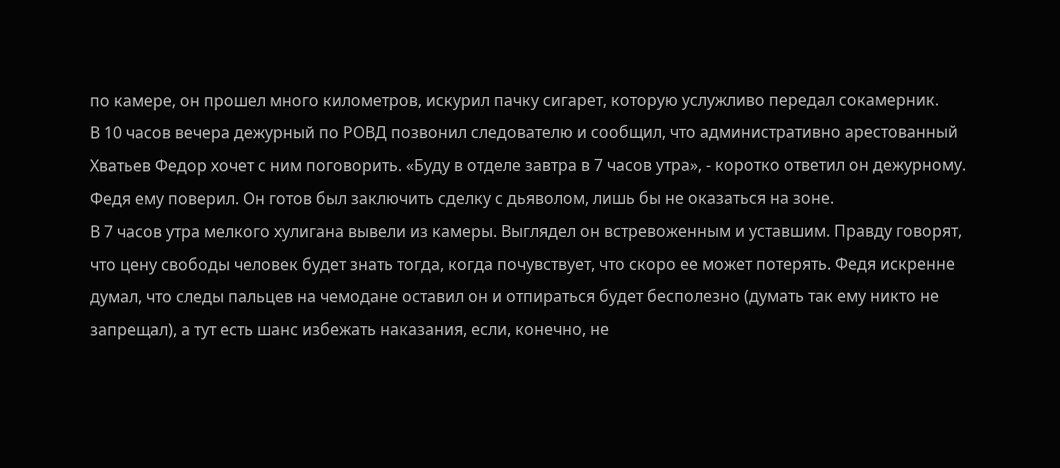по камере, он прошел много километров, искурил пачку сигарет, которую услужливо передал сокамерник.
В 10 часов вечера дежурный по РОВД позвонил следователю и сообщил, что административно арестованный Хватьев Федор хочет с ним поговорить. «Буду в отделе завтра в 7 часов утра», - коротко ответил он дежурному. Федя ему поверил. Он готов был заключить сделку с дьяволом, лишь бы не оказаться на зоне.
В 7 часов утра мелкого хулигана вывели из камеры. Выглядел он встревоженным и уставшим. Правду говорят, что цену свободы человек будет знать тогда, когда почувствует, что скоро ее может потерять. Федя искренне думал, что следы пальцев на чемодане оставил он и отпираться будет бесполезно (думать так ему никто не запрещал), а тут есть шанс избежать наказания, если, конечно, не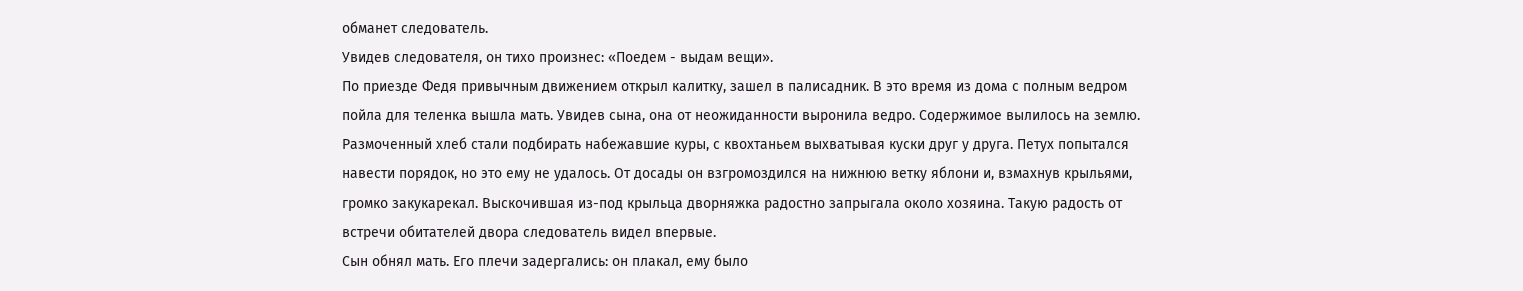обманет следователь.
Увидев следователя, он тихо произнес: «Поедем - выдам вещи».
По приезде Федя привычным движением открыл калитку, зашел в палисадник. В это время из дома с полным ведром пойла для теленка вышла мать. Увидев сына, она от неожиданности выронила ведро. Содержимое вылилось на землю. Размоченный хлеб стали подбирать набежавшие куры, с квохтаньем выхватывая куски друг у друга. Петух попытался навести порядок, но это ему не удалось. От досады он взгромоздился на нижнюю ветку яблони и, взмахнув крыльями, громко закукарекал. Выскочившая из-под крыльца дворняжка радостно запрыгала около хозяина. Такую радость от встречи обитателей двора следователь видел впервые.
Сын обнял мать. Его плечи задергались: он плакал, ему было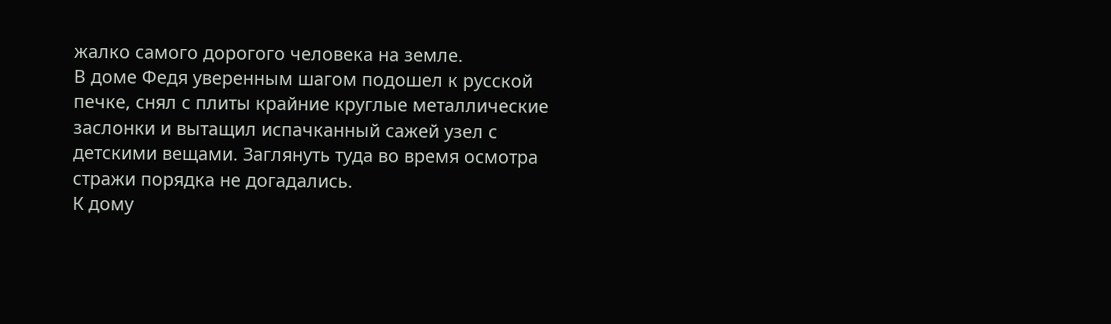жалко самого дорогого человека на земле.
В доме Федя уверенным шагом подошел к русской печке, снял с плиты крайние круглые металлические заслонки и вытащил испачканный сажей узел с детскими вещами. Заглянуть туда во время осмотра стражи порядка не догадались.
К дому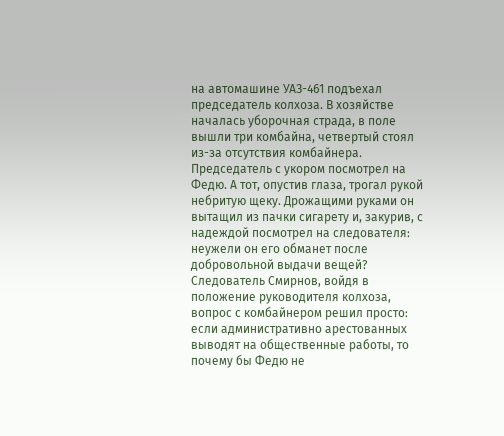на автомашине УАЗ-461 подъехал председатель колхоза. В хозяйстве началась уборочная страда, в поле вышли три комбайна, четвертый стоял из-за отсутствия комбайнера. Председатель с укором посмотрел на Федю. А тот, опустив глаза, трогал рукой небритую щеку. Дрожащими руками он вытащил из пачки сигарету и, закурив, с надеждой посмотрел на следователя: неужели он его обманет после добровольной выдачи вещей?
Следователь Смирнов, войдя в положение руководителя колхоза, вопрос с комбайнером решил просто: если административно арестованных выводят на общественные работы, то почему бы Федю не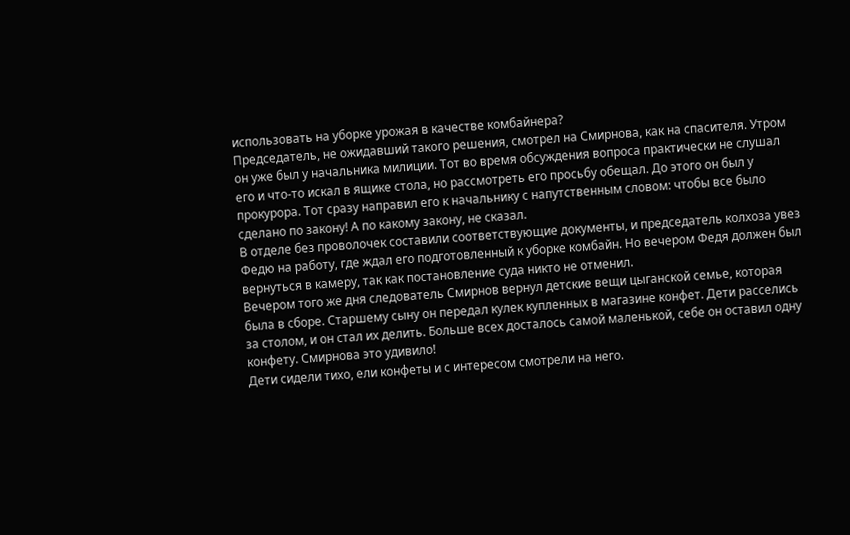использовать на уборке урожая в качестве комбайнера?
Председатель, не ожидавший такого решения, смотрел на Смирнова, как на спасителя. Утром он уже был у начальника милиции. Тот во время обсуждения вопроса практически не слушал его и что-то искал в ящике стола, но рассмотреть его просьбу обещал. До этого он был у прокурора. Тот сразу направил его к начальнику с напутственным словом: чтобы все было сделано по закону! А по какому закону, не сказал.
В отделе без проволочек составили соответствующие документы, и председатель колхоза увез Федю на работу, где ждал его подготовленный к уборке комбайн. Но вечером Федя должен был вернуться в камеру, так как постановление суда никто не отменил.
Вечером того же дня следователь Смирнов вернул детские вещи цыганской семье, которая была в сборе. Старшему сыну он передал кулек купленных в магазине конфет. Дети расселись за столом, и он стал их делить. Больше всех досталось самой маленькой, себе он оставил одну конфету. Смирнова это удивило!
Дети сидели тихо, ели конфеты и с интересом смотрели на него.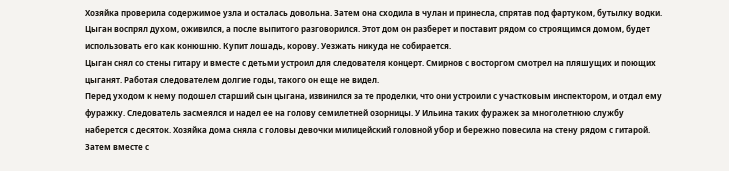Хозяйка проверила содержимое узла и осталась довольна. Затем она сходила в чулан и принесла, спрятав под фартуком, бутылку водки. Цыган воспрял духом, оживился, а после выпитого разговорился. Этот дом он разберет и поставит рядом со строящимся домом, будет использовать его как конюшню. Купит лошадь, корову. Уезжать никуда не собирается.
Цыган снял со стены гитару и вместе с детьми устроил для следователя концерт. Смирнов с восторгом смотрел на пляшущих и поющих цыганят. Работая следователем долгие годы, такого он еще не видел.
Перед уходом к нему подошел старший сын цыгана, извинился за те проделки, что они устроили с участковым инспектором, и отдал ему фуражку. Следователь засмеялся и надел ее на голову семилетней озорницы. У Ильина таких фуражек за многолетнюю службу наберется с десяток. Хозяйка дома сняла с головы девочки милицейский головной убор и бережно повесила на стену рядом с гитарой. Затем вместе с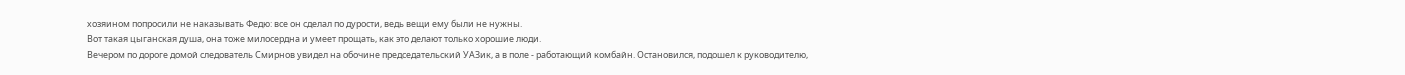хозяином попросили не наказывать Федю: все он сделал по дурости, ведь вещи ему были не нужны.
Вот такая цыганская душа, она тоже милосердна и умеет прощать, как это делают только хорошие люди.
Вечером по дороге домой следователь Смирнов увидел на обочине председательский УАЗик, а в поле - работающий комбайн. Остановился, подошел к руководителю,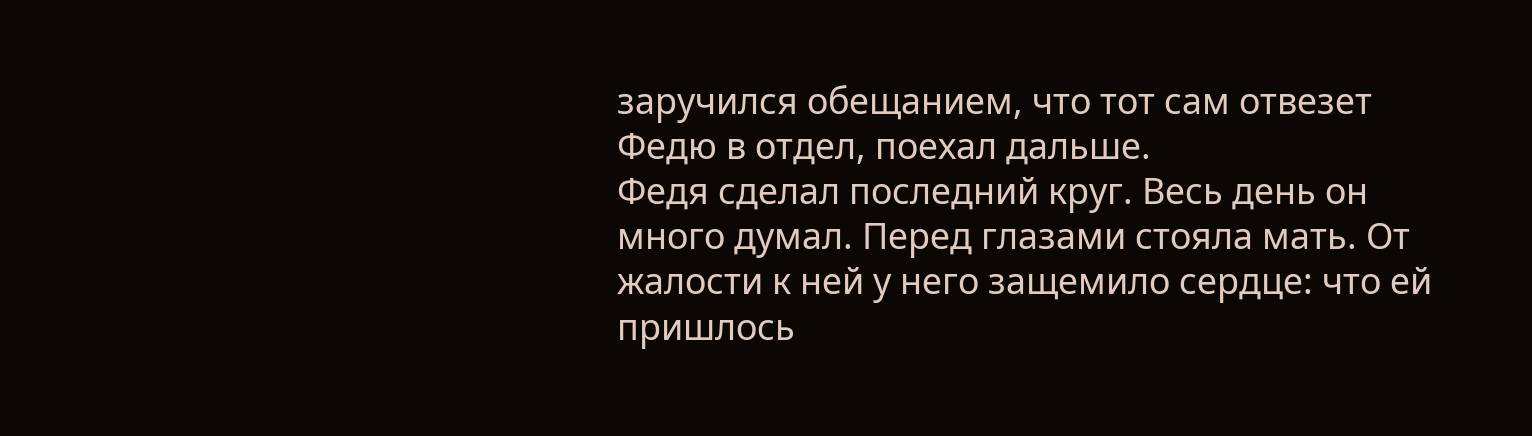заручился обещанием, что тот сам отвезет Федю в отдел, поехал дальше.
Федя сделал последний круг. Весь день он много думал. Перед глазами стояла мать. От жалости к ней у него защемило сердце: что ей пришлось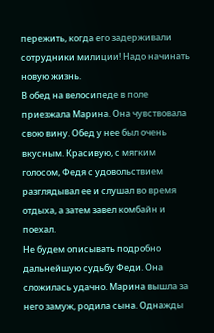пережить, когда его задерживали сотрудники милиции! Надо начинать новую жизнь.
В обед на велосипеде в поле приезжала Марина. Она чувствовала свою вину. Обед у нее был очень вкусным. Красивую, с мягким голосом, Федя с удовольствием разглядывал ее и слушал во время отдыха, а затем завел комбайн и поехал.
Не будем описывать подробно дальнейшую судьбу Феди. Она сложилась удачно. Марина вышла за него замуж, родила сына. Однажды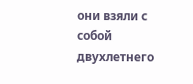они взяли с собой двухлетнего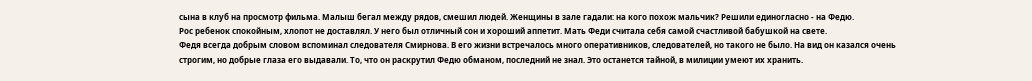сына в клуб на просмотр фильма. Малыш бегал между рядов, смешил людей. Женщины в зале гадали: на кого похож мальчик? Решили единогласно - на Федю.
Рос ребенок спокойным, хлопот не доставлял. У него был отличный сон и хороший аппетит. Мать Феди считала себя самой счастливой бабушкой на свете.
Федя всегда добрым словом вспоминал следователя Смирнова. В его жизни встречалось много оперативников, следователей, но такого не было. На вид он казался очень строгим, но добрые глаза его выдавали. То, что он раскрутил Федю обманом, последний не знал. Это останется тайной, в милиции умеют их хранить.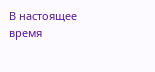В настоящее время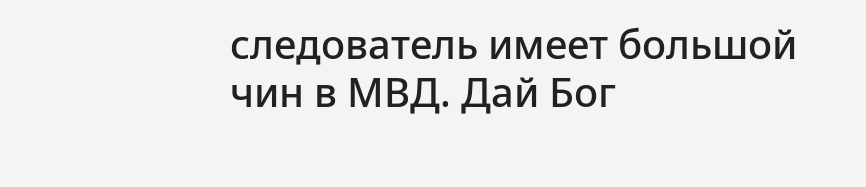следователь имеет большой чин в МВД. Дай Бог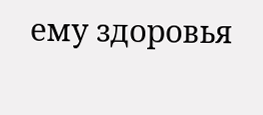ему здоровья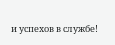и успехов в службе!